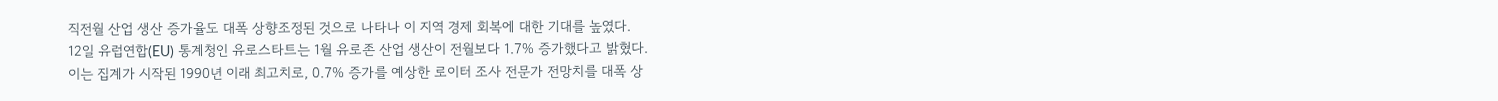직전월 산업 생산 증가율도 대폭 상향조정된 것으로 나타나 이 지역 경제 회복에 대한 기대를 높였다.
12일 유럽연합(EU) 통계청인 유로스타트는 1월 유로존 산업 생산이 전월보다 1.7% 증가했다고 밝혔다.
이는 집계가 시작된 1990년 이래 최고치로, 0.7% 증가를 예상한 로이터 조사 전문가 전망치를 대폭 상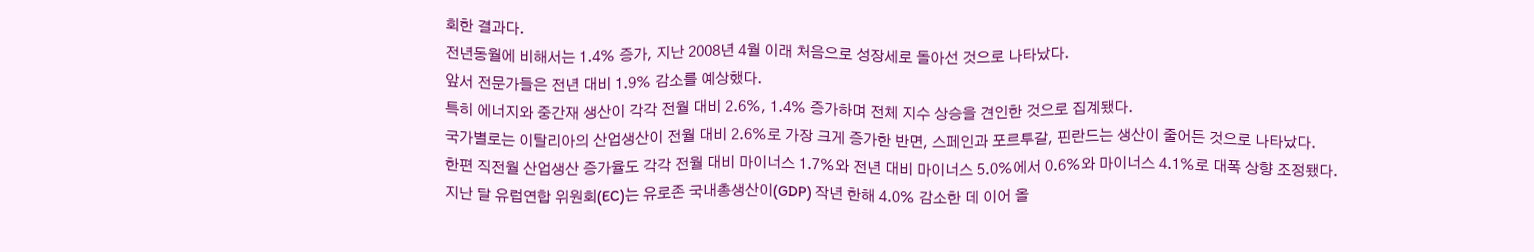회한 결과다.
전년동월에 비해서는 1.4% 증가, 지난 2008년 4월 이래 처음으로 성장세로 돌아선 것으로 나타났다.
앞서 전문가들은 전년 대비 1.9% 감소를 예상했다.
특히 에너지와 중간재 생산이 각각 전월 대비 2.6%, 1.4% 증가하며 전체 지수 상승을 견인한 것으로 집계됐다.
국가별로는 이탈리아의 산업생산이 전월 대비 2.6%로 가장 크게 증가한 반면, 스페인과 포르투갈, 핀란드는 생산이 줄어든 것으로 나타났다.
한편 직전월 산업생산 증가율도 각각 전월 대비 마이너스 1.7%와 전년 대비 마이너스 5.0%에서 0.6%와 마이너스 4.1%로 대폭 상향 조정됐다.
지난 달 유럽연합 위원회(EC)는 유로존 국내총생산이(GDP) 작년 한해 4.0% 감소한 데 이어 올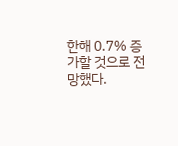한해 0.7% 증가할 것으로 전망했다.